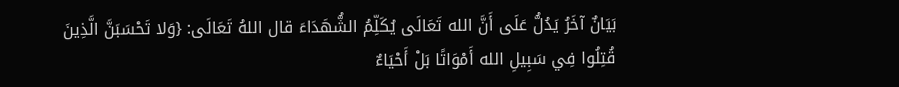بَيَانٌ آخَرُ يَدُلُّ عَلَى أَنَّ الله تَعَالَى يُكَلِّمُ الشُّهَدَاءَ قال اللهُ تَعَالَى: {وَلا تَحْسَبَنَّ الَّذِينَ قُتِلُوا فِي سَبِيلِ الله أَمْوَاتًا بَلْ أَحْيَاءٌ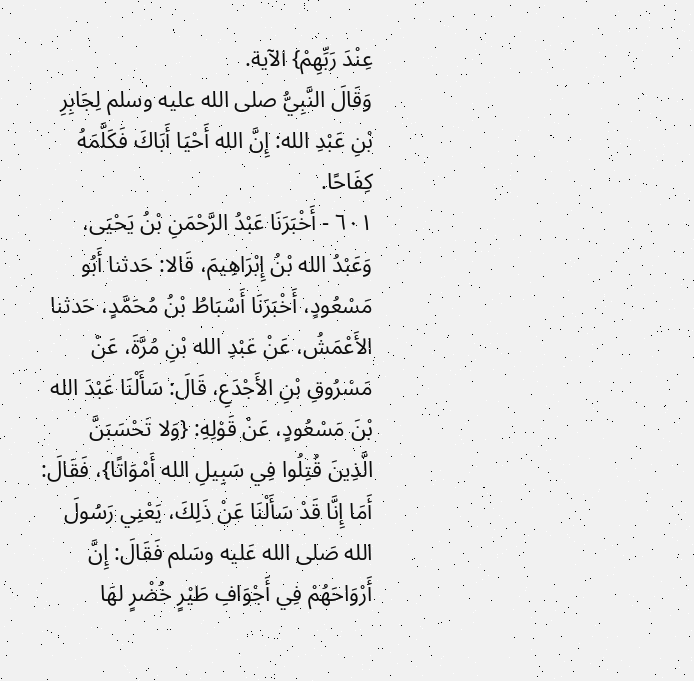عِنْدَ رَبِّهِمْ} الآية.
وَقَالَ النَّبِيُّ صلى الله عليه وسلم لِجَابِرِ بْنِ عَبْدِ الله: إِنَّ الله أَحْيَا أَبَاكَ فَكَلَّمَهُ كِفَاحًا.
٦٠١ - أَخْبَرَنَا عَبْدُ الرَّحْمَنِ بْنُ يَحْيَى، وَعَبْدُ الله بْنُ إِبْرَاهِيمَ، قَالا: حَدثنا أَبُو مَسْعُودٍ، أَخْبَرَنَا أَسْبَاطُ بْنُ مُحَمَّدٍ، حَدثنا الأَعْمَشُ، عَنْ عَبْدِ الله بْنِ مُرَّةَ، عَنْ مَسْرُوقِ بْنِ الأَجْدَعِ، قَالَ: سَأَلْنَا عَبْدَ الله بْنَ مَسْعُودٍ، عَنْ قَوْلِهِ: {وَلا تَحْسَبَنَّ الَّذِينَ قُتِلُوا فِي سَبِيلِ الله أَمْوَاتًا}، فَقَالَ: أَمَا إِنَّا قَدْ سَأَلْنَا عَنْ ذَلِكَ، يَعْنِي رَسُولَ الله صَلى الله عَليه وسَلم فَقَالَ: إِنَّ أَرْوَاحَهُمْ فِي أَجْوَافِ طَيْرٍ خُضْرٍ لهَا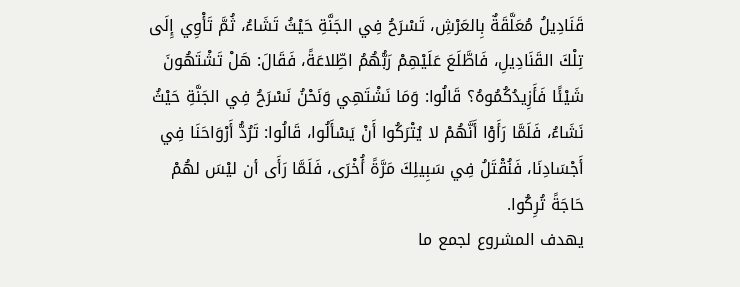قَنَادِيلُ مُعَلَّقَةٌ بِالعَرْشِ، تَسْرَحُ فِي الجَنَّةِ حَيْثُ تَشَاءُ، ثُمَّ تَأْوِي إِلَى تِلْكَ القَنَادِيلِ، فَاطَّلَعَ عَلَيْهِمْ رَبُّهُمُ اطِّلاعَةً، فَقَالَ: هَلْ تَشْتَهُونَ شَيْئًا فَأَزِيدُكُمُوهُ؟ قَالُوا: وَمَا نَشْتَهِي وَنَحْنُ نَسْرَحُ فِي الجَنَّةِ حَيْثُ نَشَاءُ، فَلَمَّا رَأَوْا أَنَّهُمْ لا يُتْرَكُوا أَنْ يَسْأَلُوا، قَالُوا: تَرُدُّ أَرْوَاحَنَا فِي أَجْسَادِنَا، فَنُقْتَلُ فِي سَبِيلِكَ مَرَّةً أُخْرَى، فَلَمَّا رَأَى أن ليْسَ لهُمْ حَاجَةً تُرِكُوا.
يهدف المشروع لجمع ما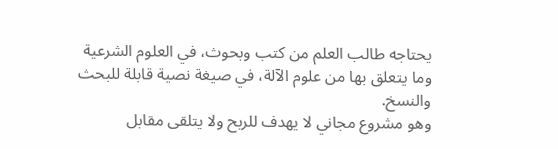يحتاجه طالب العلم من كتب وبحوث، في العلوم الشرعية وما يتعلق بها من علوم الآلة، في صيغة نصية قابلة للبحث والنسخ.
وهو مشروع مجاني لا يهدف للربح ولا يتلقى مقابل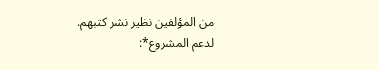من المؤلفين نظير نشر كتبهم.
لدعم المشروع*: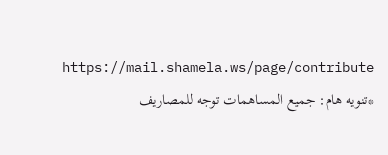https://mail.shamela.ws/page/contribute
*تنويه هام: جميع المساهمات توجه للمصاريف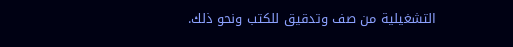التشغيلية من صف وتدقيق للكتب ونحو ذلك.